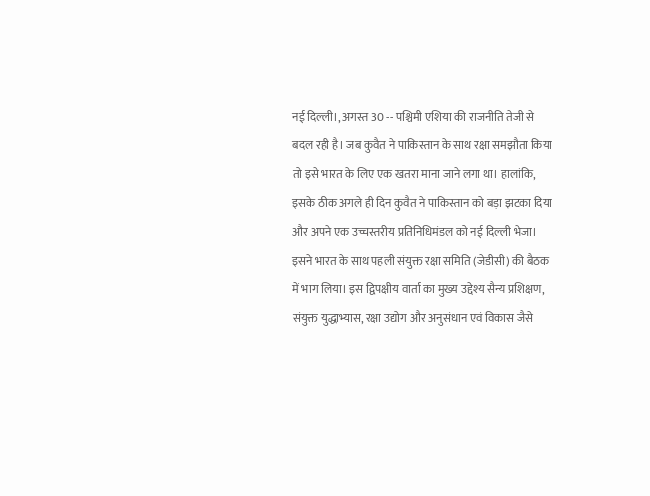नई दिल्ली।, अगस्त 30 -- पश्चिमी एशिया की राजनीति तेजी से बदल रही है। जब कुवैत ने पाकिस्तान के साथ रक्षा समझौता किया तो इसे भारत के लिए एक खतरा माना जाने लगा था। हालांकि, इसके ठीक अगले ही दिन कुवैत ने पाकिस्तान को बड़ा झटका दिया और अपने एक उच्चस्तरीय प्रतिनिधिमंडल को नई दिल्ली भेजा। इसने भारत के साथ पहली संयुक्त रक्षा समिति (जेडीसी) की बैठक में भाग लिया। इस द्विपक्षीय वार्ता का मुख्य उद्देश्य सैन्य प्रशिक्षण, संयुक्त युद्धाभ्यास, रक्षा उद्योग और अनुसंधान एवं विकास जैसे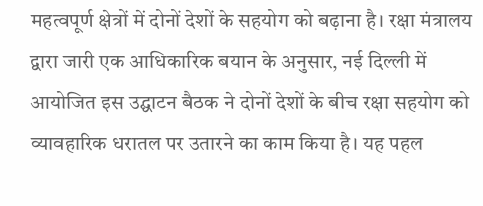महत्वपूर्ण क्षेत्रों में दोनों देशों के सहयोग को बढ़ाना है। रक्षा मंत्रालय द्वारा जारी एक आधिकारिक बयान के अनुसार, नई दिल्ली में आयोजित इस उद्घाटन बैठक ने दोनों देशों के बीच रक्षा सहयोग को व्यावहारिक धरातल पर उतारने का काम किया है। यह पहल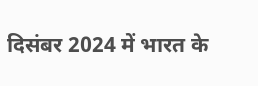दिसंबर 2024 में भारत के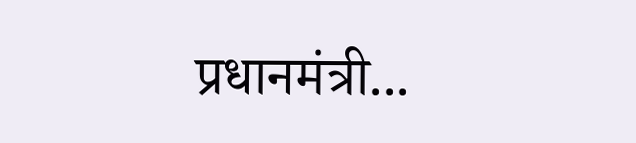प्रधानमंत्री...